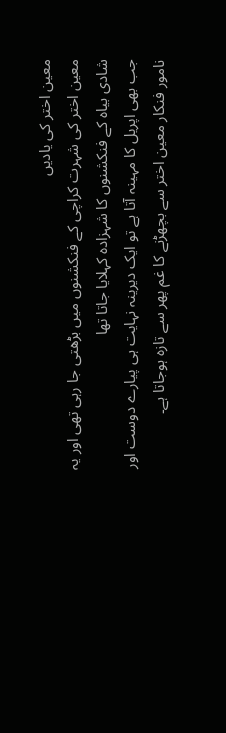معین اختر کی یادیں
معین اختر کی شہرت کراچی کے فنکشنوں میں بڑھتی جا رہی تھی اور یہ شادی بیاہ کے فنکشنوں کا شہزادہ کہلایا جاتا تھا
جب بھی اپریل کا مہینہ آتا ہے تو ایک دیرینہ نہایت ہی پیارے دوست اور نامور فنکار معین اختر سے بچھڑنے کا غم پھر سے تازہ ہوجاتا ہے۔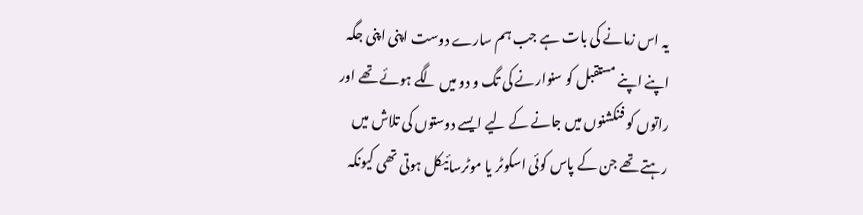یہ اس زمانے کی بات ہے جب ہم سارے دوست اپنی اپنی جگہ اپنے اپنے مستقبل کو سنوارنے کی تگ و دو میں لگے ہوئے تھے اور راتوں کو فنکشنوں میں جانے کے لیے ایسے دوستوں کی تلاش میں رہتے تھے جن کے پاس کوئی اسکوٹر یا موٹرسائیکل ہوتی تھی کیونکہ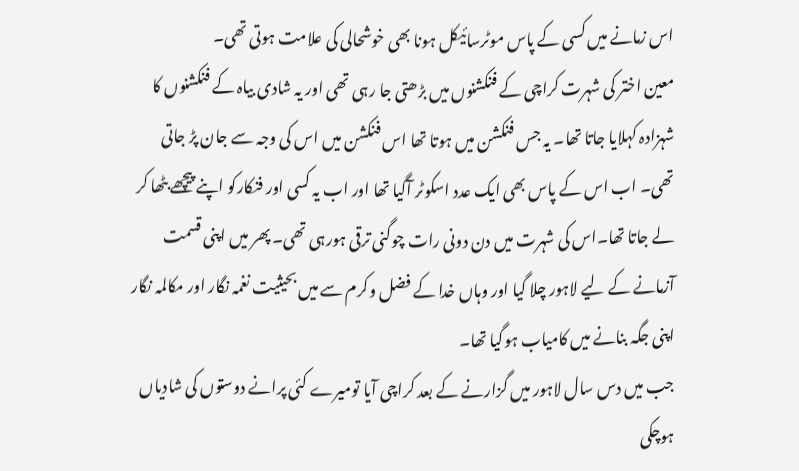اس زمانے میں کسی کے پاس موٹرسائیکل ہونا بھی خوشحالی کی علامت ہوتی تھی۔
معین اختر کی شہرت کراچی کے فنکشنوں میں بڑھتی جا رہی تھی اور یہ شادی بیاہ کے فنکشنوں کا شہزادہ کہلایا جاتا تھا۔ یہ جس فنکشن میں ہوتا تھا اس فنکشن میں اس کی وجہ سے جان پڑ جاتی تھی۔ اب اس کے پاس بھی ایک عدد اسکوٹر آگیا تھا اور اب یہ کسی اور فنکارکو اپنے پیچھے بٹھا کر لے جاتا تھا۔اس کی شہرت میں دن دونی رات چوگنی ترقی ہورہی تھی۔ پھر میں اپنی قسمت آزمانے کے لیے لاہور چلا گیا اور وہاں خدا کے فضل وکرم سے میں بحیثیت نغمہ نگار اور مکالمہ نگار اپنی جگہ بنانے میں کامیاب ہوگیا تھا۔
جب میں دس سال لاہور میں گزارنے کے بعد کراچی آیا تومیرے کئی پرانے دوستوں کی شادیاں ہوچکی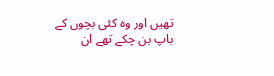تھیں اور وہ کئی بچوں کے باپ بن چکے تھے ان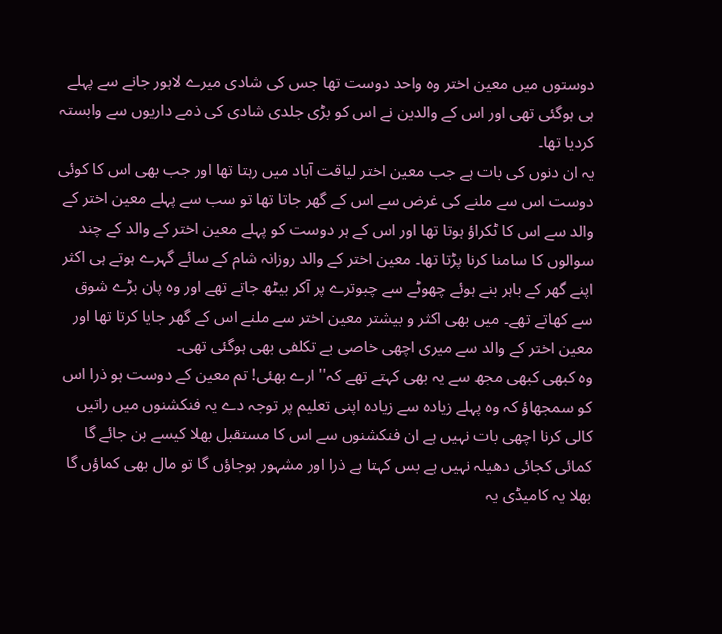دوستوں میں معین اختر وہ واحد دوست تھا جس کی شادی میرے لاہور جانے سے پہلے ہی ہوگئی تھی اور اس کے والدین نے اس کو بڑی جلدی شادی کی ذمے داریوں سے وابستہ کردیا تھا۔
یہ ان دنوں کی بات ہے جب معین اختر لیاقت آباد میں رہتا تھا اور جب بھی اس کا کوئی دوست اس سے ملنے کی غرض سے اس کے گھر جاتا تھا تو سب سے پہلے معین اختر کے والد سے اس کا ٹکراؤ ہوتا تھا اور اس کے ہر دوست کو پہلے معین اختر کے والد کے چند سوالوں کا سامنا کرنا پڑتا تھا۔ معین اختر کے والد روزانہ شام کے سائے گہرے ہوتے ہی اکثر اپنے گھر کے باہر بنے ہوئے چھوٹے سے چبوترے پر آکر بیٹھ جاتے تھے اور وہ پان بڑے شوق سے کھاتے تھے۔ میں بھی اکثر و بیشتر معین اختر سے ملنے اس کے گھر جایا کرتا تھا اور معین اختر کے والد سے میری اچھی خاصی بے تکلفی بھی ہوگئی تھی۔
وہ کبھی کبھی مجھ سے یہ بھی کہتے تھے کہ'' ارے بھئی! تم معین کے دوست ہو ذرا اس کو سمجھاؤ کہ وہ پہلے زیادہ سے زیادہ اپنی تعلیم پر توجہ دے یہ فنکشنوں میں راتیں کالی کرنا اچھی بات نہیں ہے ان فنکشنوں سے اس کا مستقبل بھلا کیسے بن جائے گا کمائی کجائی دھیلہ نہیں ہے بس کہتا ہے ذرا اور مشہور ہوجاؤں گا تو مال بھی کماؤں گا بھلا یہ کامیڈی یہ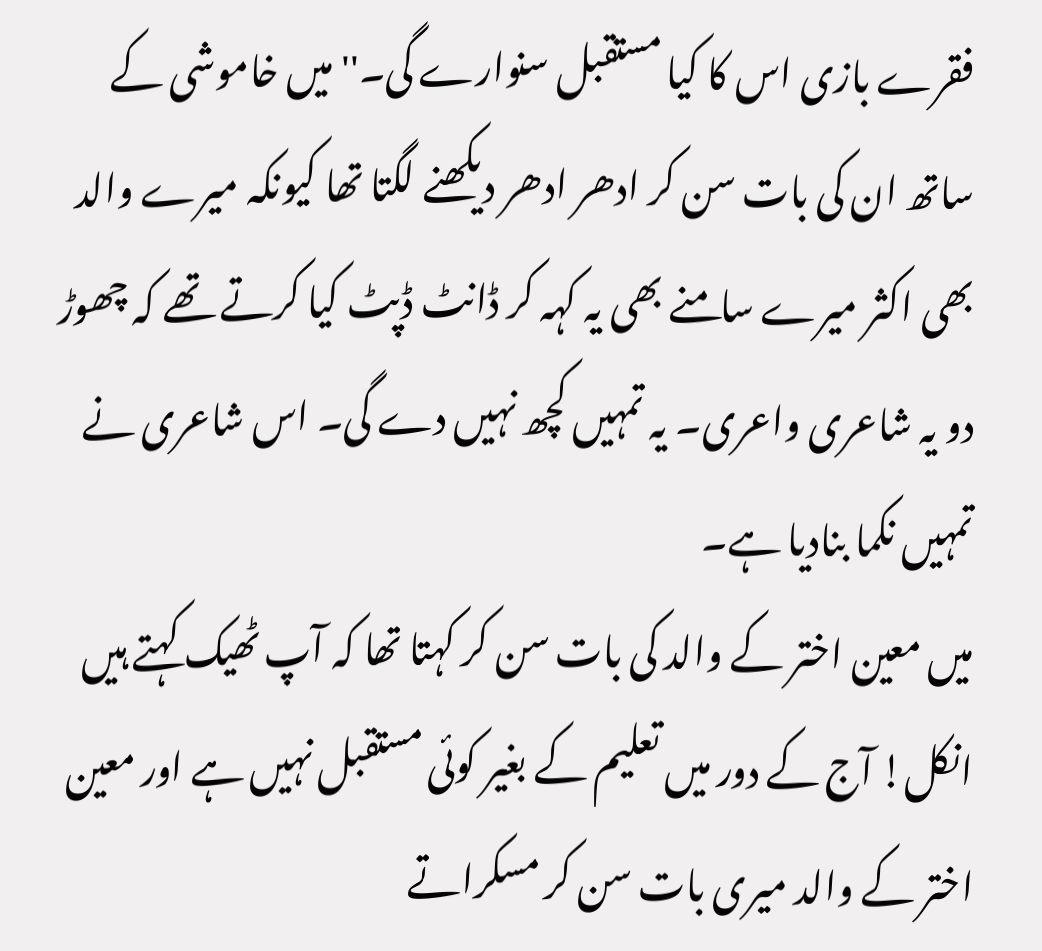فقرے بازی اس کا کیا مستقبل سنوارے گی۔'' میں خاموشی کے ساتھ ان کی بات سن کر ادھر ادھر دیکھنے لگتا تھا کیونکہ میرے والد بھی اکثر میرے سامنے بھی یہ کہہ کر ڈانٹ ڈپٹ کیا کرتے تھے کہ چھوڑ دو یہ شاعری واعری۔ یہ تمہیں کچھ نہیں دے گی۔ اس شاعری نے تمہیں نکما بنادیا ہے۔
میں معین اختر کے والد کی بات سن کر کہتا تھا کہ آپ ٹھیک کہتے ہیں انکل! آج کے دور میں تعلیم کے بغیر کوئی مستقبل نہیں ہے اور معین اختر کے والد میری بات سن کر مسکراتے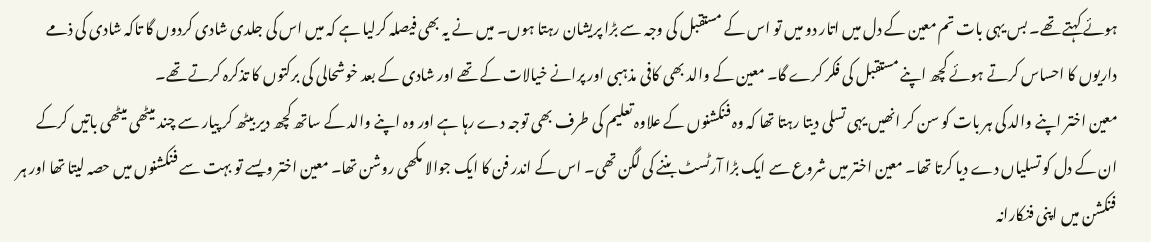ہوئے کہتے تھے۔ بس یہی بات تم معین کے دل میں اتار دو میں تو اس کے مستقبل کی وجہ سے بڑا پریشان رہتا ہوں۔ میں نے یہ بھی فیصلہ کرلیا ہے کہ میں اس کی جلدی شادی کردوں گا تاکہ شادی کی ذمے داریوں کا احساس کرتے ہوئے کچھ اپنے مستقبل کی فکر کرے گا۔ معین کے والد بھی کافی مذہبی اور پرانے خیالات کے تھے اور شادی کے بعد خوشحالی کی برکتوں کا تذکرہ کرتے تھے۔
معین اختر اپنے والد کی ہر بات کو سن کر انھیں یہی تسلی دیتا رہتا تھا کہ وہ فنکشنوں کے علاوہ تعلیم کی طرف بھی توجہ دے رہا ہے اور وہ اپنے والد کے ساتھ کچھ دیر بیٹھ کر پیار سے چند میٹھی میٹھی باتیں کرکے ان کے دل کو تسلیاں دے دیا کرتا تھا۔ معین اختر میں شروع سے ایک بڑا آرٹسٹ بننے کی لگن تھی۔ اس کے اندر فن کا ایک جوالا مکھی روشن تھا۔ معین اختر ویسے تو بہت سے فنکشنوں میں حصہ لیتا تھا اور ہر فنکشن میں اپنی فنکارانہ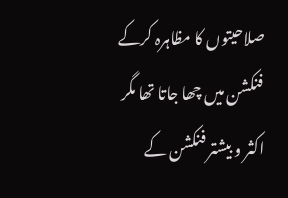صلاحیتوں کا مظاہرہ کرکے فنکشن میں چھا جاتا تھا مگر اکثر و بیشتر فنکشن کے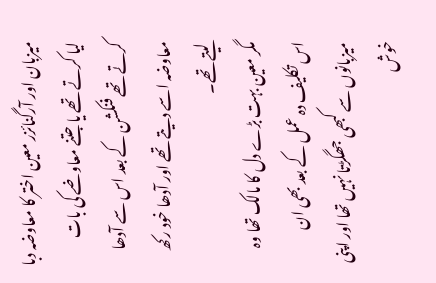میزبان اور آرگنائزر معین اختر کا معاوضہ دبا لیا کرتے تھے یا جتنے معاوضے کی بات کرتے تھے فنکشن کے بعد اس سے آدھا معاوضہ اسے دیتے تھے اور آدھا خود رکھ لیتے تھے۔
مگر معین بہت بڑے دل کا مالک تھا وہ اس تکلیف دہ عمل کے بعد بھی ان میزبانوں سے کبھی جھگڑتا نہیں تھا اور اپنی خوش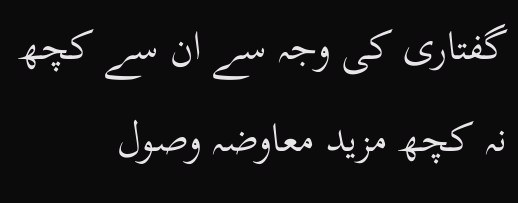گفتاری کی وجہ سے ان سے کچھ نہ کچھ مزید معاوضہ وصول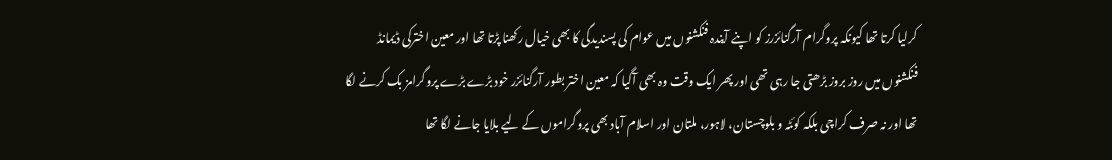کرلیا کرتا تھا کیونکہ پروگرام آرگنائزرز کو اپنے آیندہ فنکشنوں میں عوام کی پسندیدگی کا بھی خیال رکھنا پڑتا تھا اور معین اخترکی ڈیمانڈ فنکشنوں میں روز بروز بڑھتی جا رہی تھی اور پھر ایک وقت وہ بھی آگیا کہ معین اختر بطور آرگنائزر خود بڑے بڑے پروگرامز بک کرنے لگا تھا اور نہ صرف کراچی بلکہ کوئٹہ و بلوچستان، لاہور، ملتان اور اسلام آباد بھی پروگراموں کے لیے بلایا جانے لگا تھا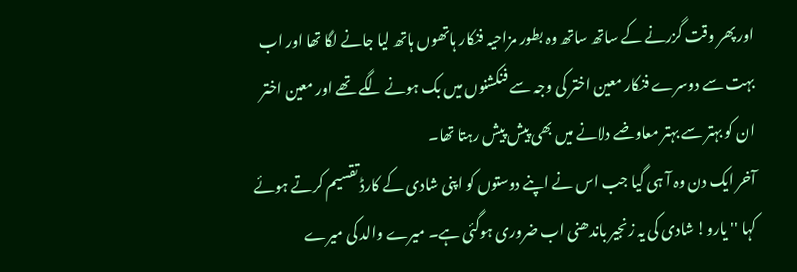اور پھر وقت گزرنے کے ساتھ ساتھ وہ بطور مزاحیہ فنکار ہاتھوں ہاتھ لیا جانے لگا تھا اور اب بہت سے دوسرے فنکار معین اختر کی وجہ سے فنکشنوں میں بک ہونے لگے تھے اور معین اختر ان کو بہتر سے بہتر معاوضے دلانے میں بھی پیش پیش رہتا تھا۔
آخر ایک دن وہ آ ہی گیا جب اس نے اپنے دوستوں کو اپنی شادی کے کارڈ تقسیم کرتے ہوئے کہا '' یارو! شادی کی یہ زنجیر باندھنی اب ضروری ہوگئی ہے۔ میرے والد کی میرے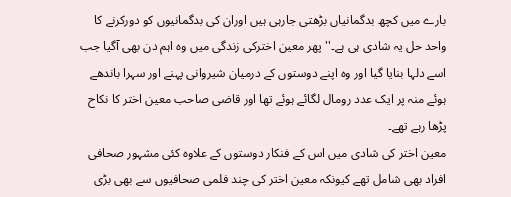بارے میں کچھ بدگمانیاں بڑھتی جارہی ہیں اوران کی بدگمانیوں کو دورکرنے کا واحد حل یہ شادی ہی ہے۔'' پھر معین اخترکی زندگی میں وہ اہم دن بھی آگیا جب اسے دلہا بنایا گیا اور وہ اپنے دوستوں کے درمیان شیروانی پہنے اور سہرا باندھے ہوئے منہ پر ایک عدد رومال لگائے ہوئے تھا اور قاضی صاحب معین اختر کا نکاح پڑھا رہے تھے۔
معین اختر کی شادی میں اس کے فنکار دوستوں کے علاوہ کئی مشہور صحافی افراد بھی شامل تھے کیونکہ معین اختر کی چند فلمی صحافیوں سے بھی بڑی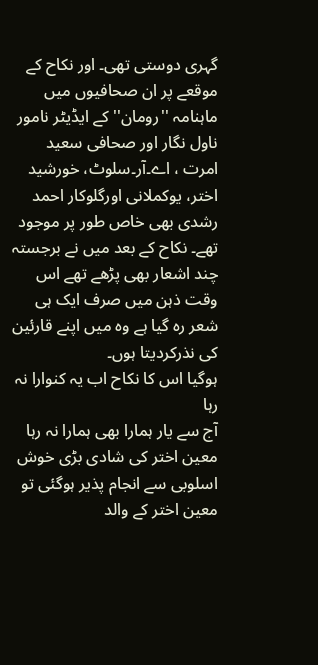گہری دوستی تھی۔ اور نکاح کے موقعے پر ان صحافیوں میں ماہنامہ ''رومان'' کے ایڈیٹر نامور ناول نگار اور صحافی سعید امرت ، اے۔آر۔سلوٹ، خورشید اختر، یوکملانی اورگلوکار احمد رشدی بھی خاص طور پر موجود تھے۔ نکاح کے بعد میں نے برجستہ چند اشعار بھی پڑھے تھے اس وقت ذہن میں صرف ایک ہی شعر رہ گیا ہے وہ میں اپنے قارئین کی نذرکردیتا ہوں۔
ہوگیا اس کا نکاح اب یہ کنوارا نہ رہا
آج سے یار ہمارا بھی ہمارا نہ رہا
معین اختر کی شادی بڑی خوش اسلوبی سے انجام پذیر ہوگئی تو معین اختر کے والد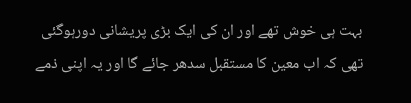بہت ہی خوش تھے اور ان کی ایک بڑی پریشانی دورہوگئی تھی کہ اب معین کا مستقبل سدھر جائے گا اور یہ اپنی ذمے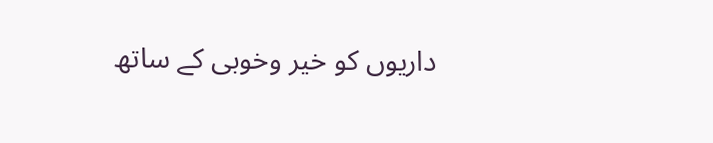داریوں کو خیر وخوبی کے ساتھ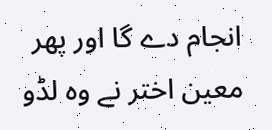انجام دے گا اور پھر معین اختر نے وہ لڈو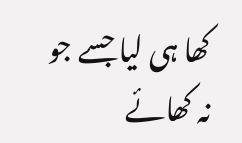کھا ہی لیا جسے جو نہ کھائے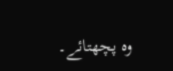وہ پچھتائے۔